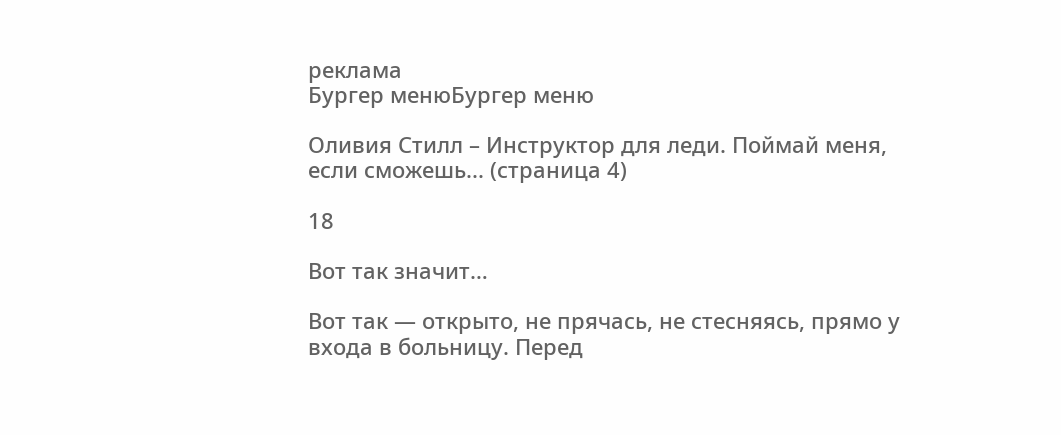реклама
Бургер менюБургер меню

Оливия Стилл – Инструктор для леди. Поймай меня, если сможешь... (страница 4)

18

Вот так значит…

Вот так — открыто, не прячась, не стесняясь, прямо у входа в больницу. Перед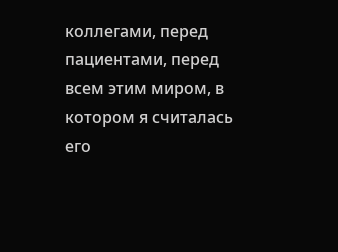коллегами, перед пациентами, перед всем этим миром, в котором я считалась его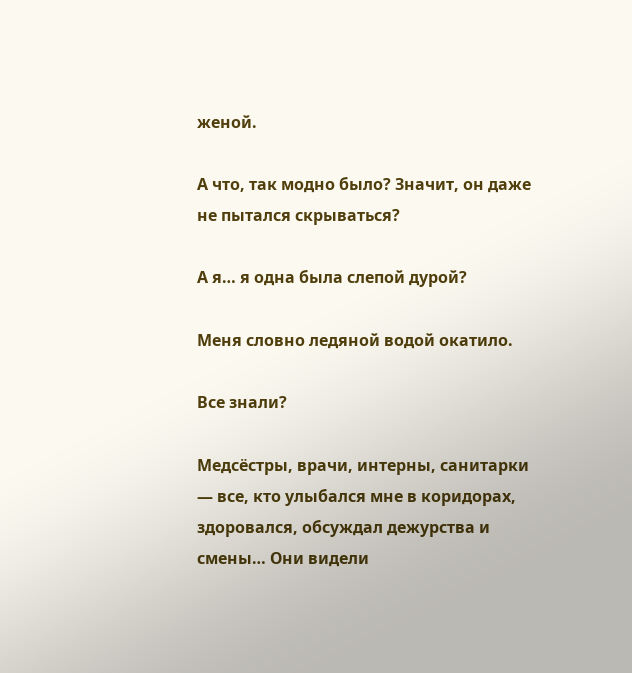женой.

А что, так модно было? Значит, он даже не пытался скрываться?

А я… я одна была слепой дурой?

Меня словно ледяной водой окатило.

Все знали?

Медсёстры, врачи, интерны, санитарки — все, кто улыбался мне в коридорах, здоровался, обсуждал дежурства и смены… Они видели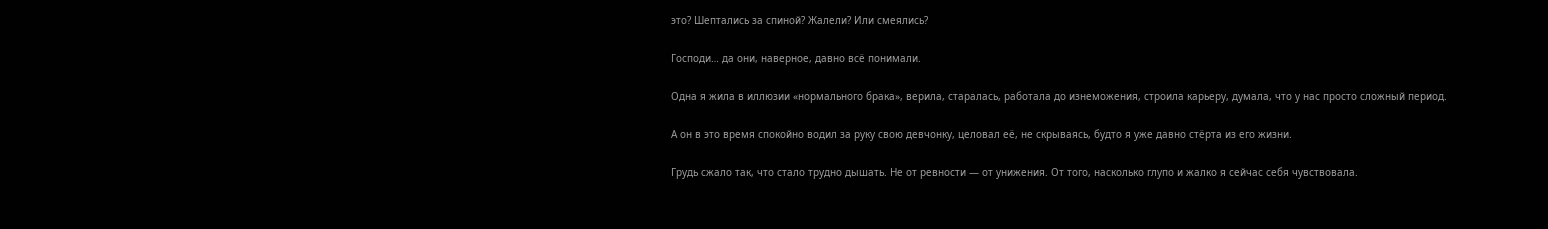это? Шептались за спиной? Жалели? Или смеялись?

Господи… да они, наверное, давно всё понимали.

Одна я жила в иллюзии «нормального брака», верила, старалась, работала до изнеможения, строила карьеру, думала, что у нас просто сложный период.

А он в это время спокойно водил за руку свою девчонку, целовал её, не скрываясь, будто я уже давно стёрта из его жизни.

Грудь сжало так, что стало трудно дышать. Не от ревности — от унижения. От того, насколько глупо и жалко я сейчас себя чувствовала.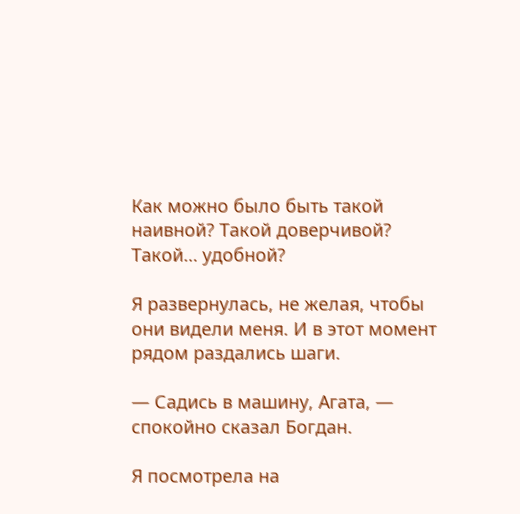Как можно было быть такой наивной? Такой доверчивой? Такой… удобной?

Я развернулась, не желая, чтобы они видели меня. И в этот момент рядом раздались шаги.

— Садись в машину, Агата, — спокойно сказал Богдан.

Я посмотрела на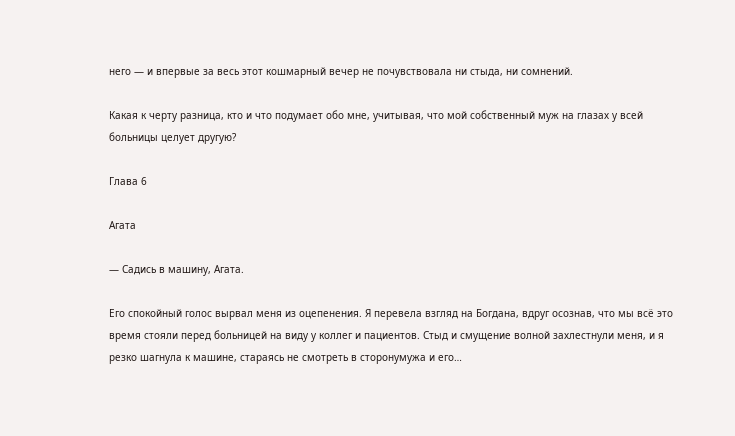него — и впервые за весь этот кошмарный вечер не почувствовала ни стыда, ни сомнений.

Какая к черту разница, кто и что подумает обо мне, учитывая, что мой собственный муж на глазах у всей больницы целует другую?

Глава 6

Агата

— Садись в машину, Агата.

Его спокойный голос вырвал меня из оцепенения. Я перевела взгляд на Богдана, вдруг осознав, что мы всё это время стояли перед больницей на виду у коллег и пациентов. Стыд и смущение волной захлестнули меня, и я резко шагнула к машине, стараясь не смотреть в сторонумужа и его…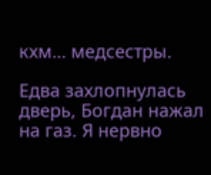кхм… медсестры.

Едва захлопнулась дверь, Богдан нажал на газ. Я нервно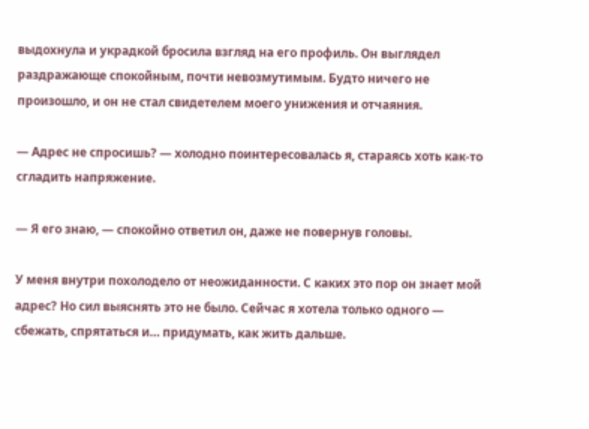выдохнула и украдкой бросила взгляд на его профиль. Он выглядел раздражающе спокойным, почти невозмутимым. Будто ничего не произошло, и он не стал свидетелем моего унижения и отчаяния.

— Адрес не спросишь? — холодно поинтересовалась я, стараясь хоть как-то сгладить напряжение.

— Я его знаю, — спокойно ответил он, даже не повернув головы.

У меня внутри похолодело от неожиданности. С каких это пор он знает мой адрес? Но сил выяснять это не было. Сейчас я хотела только одного — сбежать, спрятаться и… придумать, как жить дальше.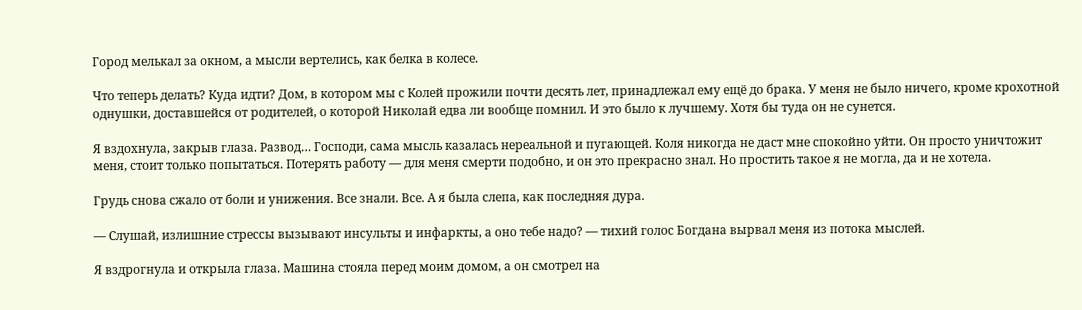Город мелькал за окном, а мысли вертелись, как белка в колесе.

Что теперь делать? Куда идти? Дом, в котором мы с Колей прожили почти десять лет, принадлежал ему ещё до брака. У меня не было ничего, кроме крохотной однушки, доставшейся от родителей, о которой Николай едва ли вообще помнил. И это было к лучшему. Хотя бы туда он не сунется.

Я вздохнула, закрыв глаза. Развод… Господи, сама мысль казалась нереальной и пугающей. Коля никогда не даст мне спокойно уйти. Он просто уничтожит меня, стоит только попытаться. Потерять работу — для меня смерти подобно, и он это прекрасно знал. Но простить такое я не могла, да и не хотела.

Грудь снова сжало от боли и унижения. Все знали. Все. А я была слепа, как последняя дура.

— Слушай, излишние стрессы вызывают инсульты и инфаркты, а оно тебе надо? — тихий голос Богдана вырвал меня из потока мыслей.

Я вздрогнула и открыла глаза. Машина стояла перед моим домом, а он смотрел на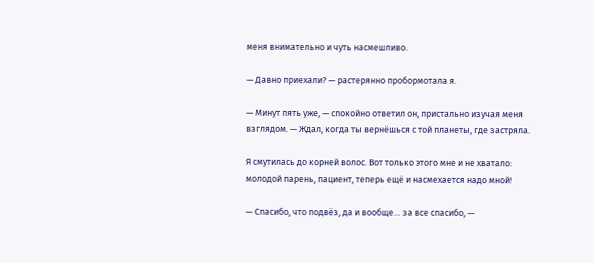меня внимательно и чуть насмешливо.

— Давно приехали? — растерянно пробормотала я.

— Минут пять уже, — спокойно ответил он, пристально изучая меня взглядом. — Ждал, когда ты вернёшься с той планеты, где застряла.

Я смутилась до корней волос. Вот только этого мне и не хватало: молодой парень, пациент, теперь ещё и насмехается надо мной!

— Спасибо, что подвёз, да и вообще… за все спасибо, —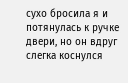сухо бросила я и потянулась к ручке двери, но он вдруг слегка коснулся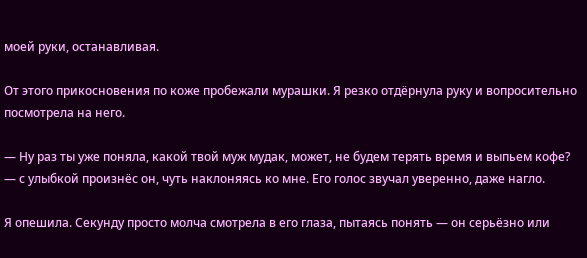моей руки, останавливая.

От этого прикосновения по коже пробежали мурашки. Я резко отдёрнула руку и вопросительно посмотрела на него.

— Ну раз ты уже поняла, какой твой муж мудак, может, не будем терять время и выпьем кофе? — с улыбкой произнёс он, чуть наклоняясь ко мне. Его голос звучал уверенно, даже нагло.

Я опешила. Секунду просто молча смотрела в его глаза, пытаясь понять — он серьёзно или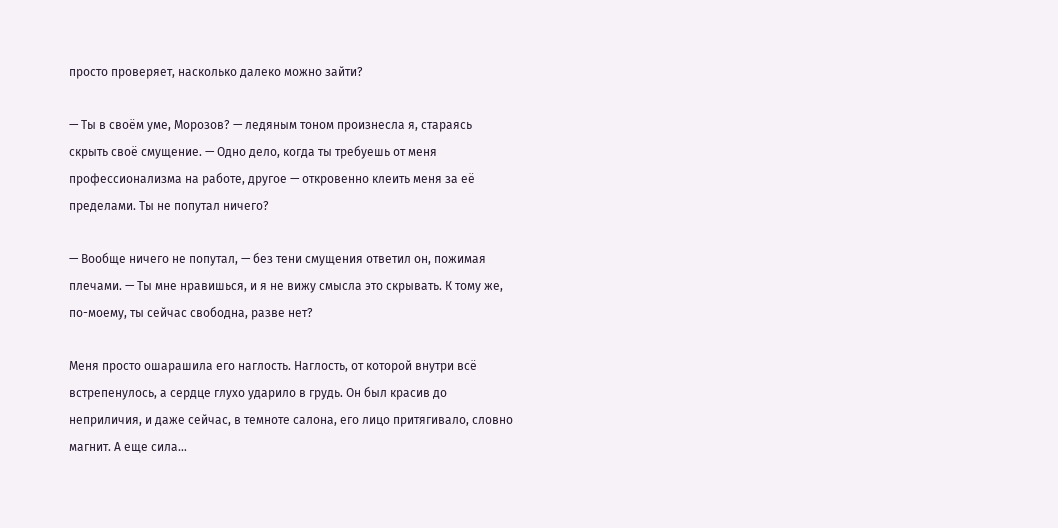просто проверяет, насколько далеко можно зайти?

— Ты в своём уме, Морозов? — ледяным тоном произнесла я, стараясь скрыть своё смущение. — Одно дело, когда ты требуешь от меня профессионализма на работе, другое — откровенно клеить меня за её пределами. Ты не попутал ничего?

— Вообще ничего не попутал, — без тени смущения ответил он, пожимая плечами. — Ты мне нравишься, и я не вижу смысла это скрывать. К тому же, по-моему, ты сейчас свободна, разве нет?

Меня просто ошарашила его наглость. Наглость, от которой внутри всё встрепенулось, а сердце глухо ударило в грудь. Он был красив до неприличия, и даже сейчас, в темноте салона, его лицо притягивало, словно магнит. А еще сила…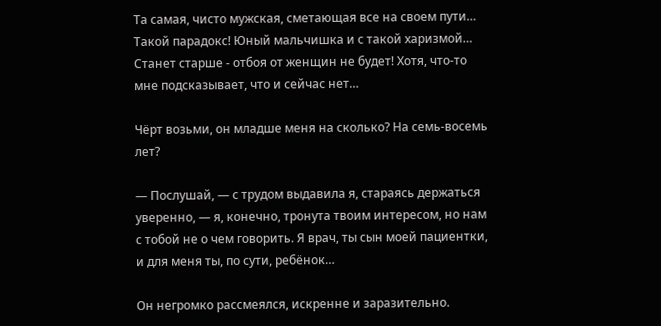Та самая, чисто мужская, сметающая все на своем пути… Такой парадокс! Юный мальчишка и с такой харизмой… Станет старше - отбоя от женщин не будет! Хотя, что-то мне подсказывает, что и сейчас нет…

Чёрт возьми, он младше меня на сколько? На семь-восемь лет?

— Послушай, — с трудом выдавила я, стараясь держаться уверенно, — я, конечно, тронута твоим интересом, но нам с тобой не о чем говорить. Я врач, ты сын моей пациентки, и для меня ты, по сути, ребёнок…

Он негромко рассмеялся, искренне и заразительно.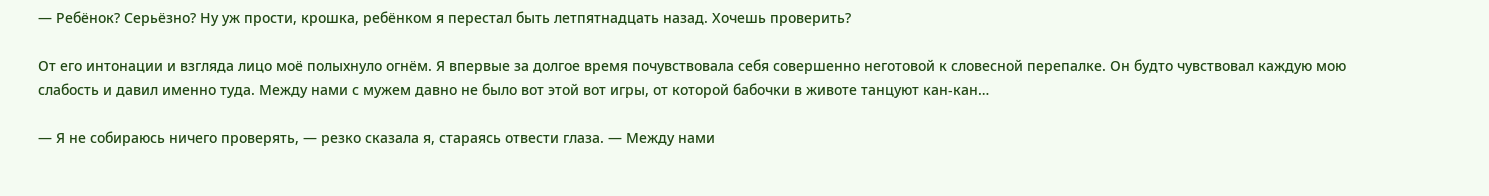— Ребёнок? Серьёзно? Ну уж прости, крошка, ребёнком я перестал быть летпятнадцать назад. Хочешь проверить?

От его интонации и взгляда лицо моё полыхнуло огнём. Я впервые за долгое время почувствовала себя совершенно неготовой к словесной перепалке. Он будто чувствовал каждую мою слабость и давил именно туда. Между нами с мужем давно не было вот этой вот игры, от которой бабочки в животе танцуют кан-кан…

— Я не собираюсь ничего проверять, — резко сказала я, стараясь отвести глаза. — Между нами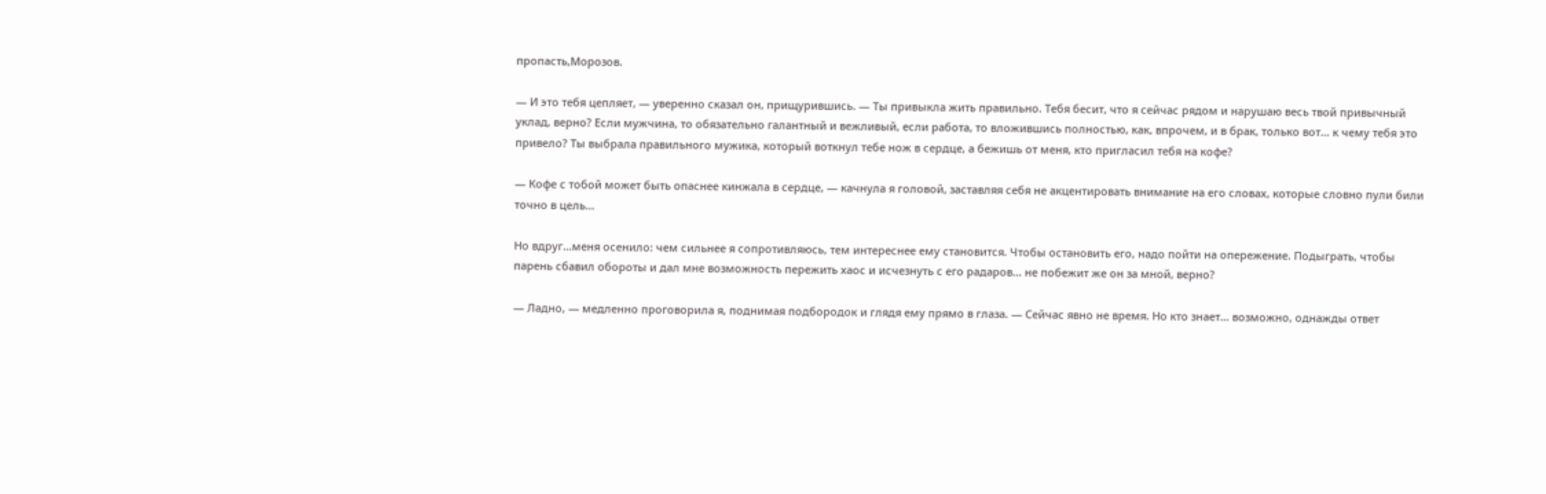пропасть,Морозов.

— И это тебя цепляет, — уверенно сказал он, прищурившись. — Ты привыкла жить правильно. Тебя бесит, что я сейчас рядом и нарушаю весь твой привычный уклад, верно? Если мужчина, то обязательно галантный и вежливый, если работа, то вложившись полностью, как, впрочем, и в брак, только вот… к чему тебя это привело? Ты выбрала правильного мужика, который воткнул тебе нож в сердце, а бежишь от меня, кто пригласил тебя на кофе?

— Кофе с тобой может быть опаснее кинжала в сердце, — качнула я головой, заставляя себя не акцентировать внимание на его словах, которые словно пули били точно в цель…

Но вдруг…меня осенило: чем сильнее я сопротивляюсь, тем интереснее ему становится. Чтобы остановить его, надо пойти на опережение. Подыграть, чтобы парень сбавил обороты и дал мне возможность пережить хаос и исчезнуть с его радаров… не побежит же он за мной, верно?

— Ладно, — медленно проговорила я, поднимая подбородок и глядя ему прямо в глаза. — Сейчас явно не время. Но кто знает… возможно, однажды ответ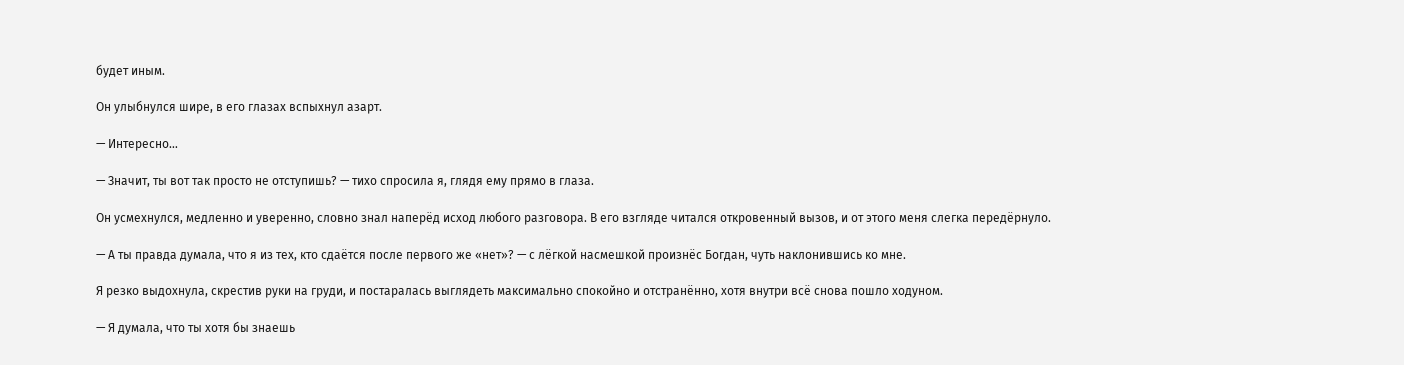будет иным.

Он улыбнулся шире, в его глазах вспыхнул азарт.

— Интересно…

— Значит, ты вот так просто не отступишь? — тихо спросила я, глядя ему прямо в глаза.

Он усмехнулся, медленно и уверенно, словно знал наперёд исход любого разговора. В его взгляде читался откровенный вызов, и от этого меня слегка передёрнуло.

— А ты правда думала, что я из тех, кто сдаётся после первого же «нет»? — с лёгкой насмешкой произнёс Богдан, чуть наклонившись ко мне.

Я резко выдохнула, скрестив руки на груди, и постаралась выглядеть максимально спокойно и отстранённо, хотя внутри всё снова пошло ходуном.

— Я думала, что ты хотя бы знаешь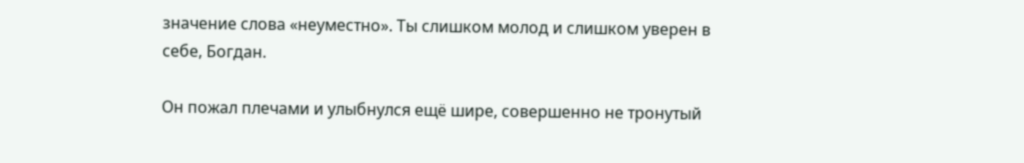значение слова «неуместно». Ты слишком молод и слишком уверен в себе, Богдан.

Он пожал плечами и улыбнулся ещё шире, совершенно не тронутый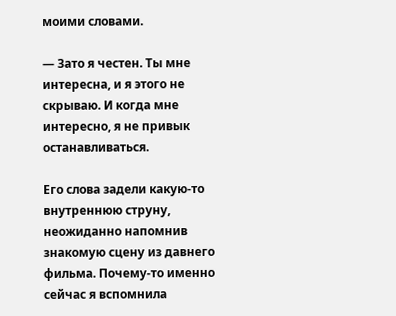моими словами.

— Зато я честен. Ты мне интересна, и я этого не скрываю. И когда мне интересно, я не привык останавливаться.

Его слова задели какую-то внутреннюю струну, неожиданно напомнив знакомую сцену из давнего фильма. Почему-то именно сейчас я вспомнила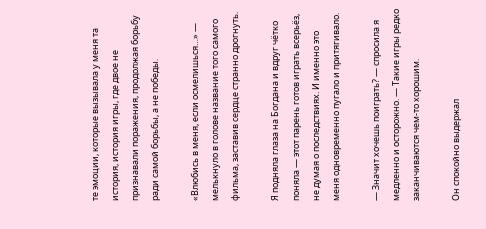те эмоции, которые вызывала у меня та история, история игры, где двое не признавали поражения, продолжая борьбу ради самой борьбы, а не победы.

«Влюбись в меня, если осмелишься…» — мелькнуло в голове название того самого фильма, заставив сердце странно дрогнуть.

Я подняла глаза на Богдана и вдруг чётко поняла — этот парень готов играть всерьёз, не думая о последствиях. И именно это меня одновременно пугало и притягивало.

— Значит хочешь поиграть? — спросила я медленно и осторожно. — Такие игры редко заканчиваются чем-то хорошим.

Он спокойно выдержал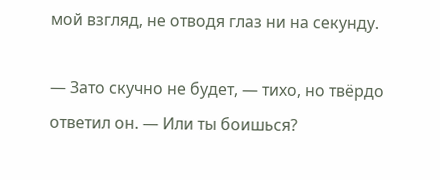мой взгляд, не отводя глаз ни на секунду.

— Зато скучно не будет, — тихо, но твёрдо ответил он. — Или ты боишься?